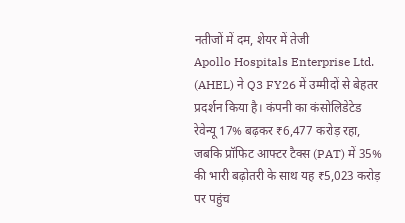नतीजों में दम, शेयर में तेजी
Apollo Hospitals Enterprise Ltd. (AHEL) ने Q3 FY26 में उम्मीदों से बेहतर प्रदर्शन किया है। कंपनी का कंसोलिडेटेड रेवेन्यू 17% बढ़कर ₹6,477 करोड़ रहा, जबकि प्रॉफिट आफ्टर टैक्स (PAT) में 35% की भारी बढ़ोतरी के साथ यह ₹5,023 करोड़ पर पहुंच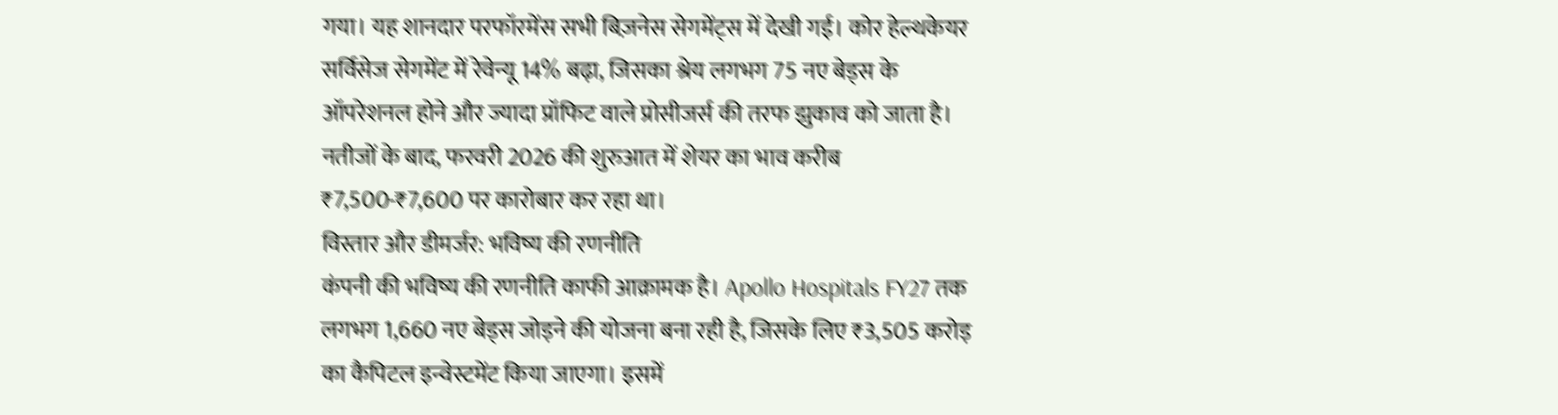गया। यह शानदार परफॉरमेंस सभी बिज़नेस सेगमेंट्स में देखी गई। कोर हेल्थकेयर सर्विसेज सेगमेंट में रेवेन्यू 14% बढ़ा, जिसका श्रेय लगभग 75 नए बेड्स के ऑपरेशनल होने और ज्यादा प्रॉफिट वाले प्रोसीजर्स की तरफ झुकाव को जाता है। नतीजों के बाद, फरवरी 2026 की शुरुआत में शेयर का भाव करीब ₹7,500-₹7,600 पर कारोबार कर रहा था।
विस्तार और डीमर्जर: भविष्य की रणनीति
कंपनी की भविष्य की रणनीति काफी आक्रामक है। Apollo Hospitals FY27 तक लगभग 1,660 नए बेड्स जोड़ने की योजना बना रही है, जिसके लिए ₹3,505 करोड़ का कैपिटल इन्वेस्टमेंट किया जाएगा। इसमें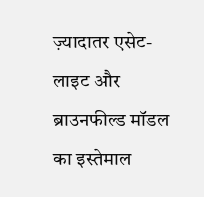ज़्यादातर एसेट-लाइट और ब्राउनफील्ड मॉडल का इस्तेमाल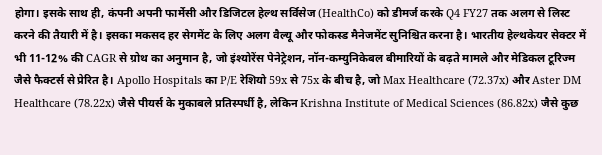होगा। इसके साथ ही, कंपनी अपनी फार्मेसी और डिजिटल हेल्थ सर्विसेज (HealthCo) को डीमर्ज करके Q4 FY27 तक अलग से लिस्ट करने की तैयारी में है। इसका मकसद हर सेगमेंट के लिए अलग वैल्यू और फोकस्ड मैनेजमेंट सुनिश्चित करना है। भारतीय हेल्थकेयर सेक्टर में भी 11-12% की CAGR से ग्रोथ का अनुमान है, जो इंश्योरेंस पेनेट्रेशन, नॉन-कम्युनिकेबल बीमारियों के बढ़ते मामले और मेडिकल टूरिज्म जैसे फैक्टर्स से प्रेरित है। Apollo Hospitals का P/E रेशियो 59x से 75x के बीच है, जो Max Healthcare (72.37x) और Aster DM Healthcare (78.22x) जैसे पीयर्स के मुकाबले प्रतिस्पर्धी है, लेकिन Krishna Institute of Medical Sciences (86.82x) जैसे कुछ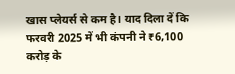खास प्लेयर्स से कम है। याद दिला दें कि फरवरी 2025 में भी कंपनी ने ₹6,100 करोड़ के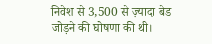निवेश से 3,500 से ज़्यादा बेड जोड़ने की घोषणा की थी।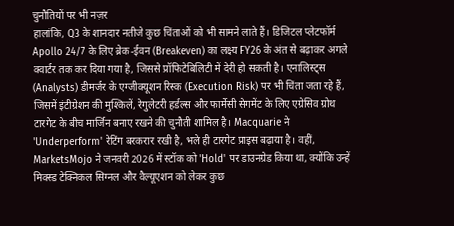चुनौतियों पर भी नज़र
हालांकि, Q3 के शानदार नतीजे कुछ चिंताओं को भी सामने लाते हैं। डिजिटल प्लेटफॉर्म Apollo 24/7 के लिए ब्रेक-ईवन (Breakeven) का लक्ष्य FY26 के अंत से बढ़ाकर अगले क्वार्टर तक कर दिया गया है, जिससे प्रॉफिटेबिलिटी में देरी हो सकती है। एनालिस्ट्स (Analysts) डीमर्जर के एग्जीक्यूशन रिस्क (Execution Risk) पर भी चिंता जता रहे हैं, जिसमें इंटीग्रेशन की मुश्किलें, रेगुलेटरी हर्डल्स और फार्मेसी सेगमेंट के लिए एग्रेसिव ग्रोथ टारगेट के बीच मार्जिन बनाए रखने की चुनौती शामिल है। Macquarie ने 'Underperform' रेटिंग बरकरार रखी है, भले ही टारगेट प्राइस बढ़ाया है। वहीं, MarketsMojo ने जनवरी 2026 में स्टॉक को 'Hold' पर डाउनग्रेड किया था, क्योंकि उन्हें मिक्स्ड टेक्निकल सिग्नल और वैल्यूएशन को लेकर कुछ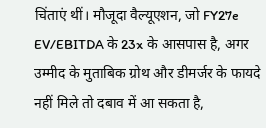चिंताएं थीं। मौजूदा वैल्यूएशन, जो FY27e EV/EBITDA के 23x के आसपास है, अगर उम्मीद के मुताबिक ग्रोथ और डीमर्जर के फायदे नहीं मिले तो दबाव में आ सकता है,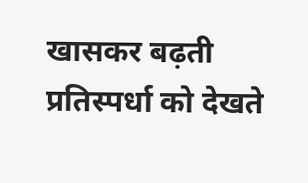खासकर बढ़ती प्रतिस्पर्धा को देखते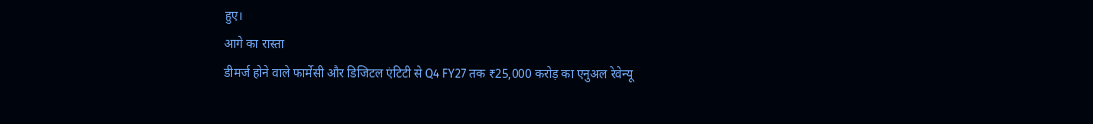हुए।
आगे का रास्ता
डीमर्ज होने वाले फार्मेसी और डिजिटल एंटिटी से Q4 FY27 तक ₹25,000 करोड़ का एनुअल रेवेन्यू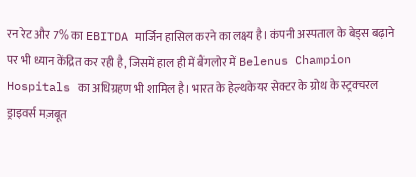रन रेट और 7% का EBITDA मार्जिन हासिल करने का लक्ष्य है। कंपनी अस्पताल के बेड्स बढ़ाने पर भी ध्यान केंद्रित कर रही है, जिसमें हाल ही में बैंगलोर में Belenus Champion Hospitals का अधिग्रहण भी शामिल है। भारत के हेल्थकेयर सेक्टर के ग्रोथ के स्ट्रक्चरल ड्राइवर्स मज़बूत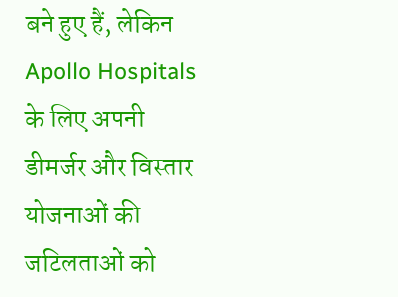बने हुए हैं, लेकिन Apollo Hospitals के लिए अपनी डीमर्जर और विस्तार योजनाओं की जटिलताओं को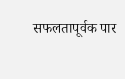सफलतापूर्वक पार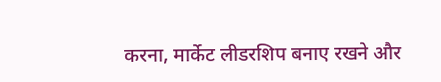करना, मार्केट लीडरशिप बनाए रखने और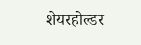शेयरहोल्डर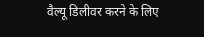वैल्यू डिलीवर करने के लिए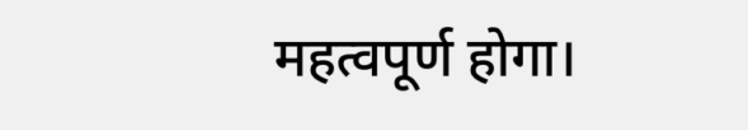महत्वपूर्ण होगा।